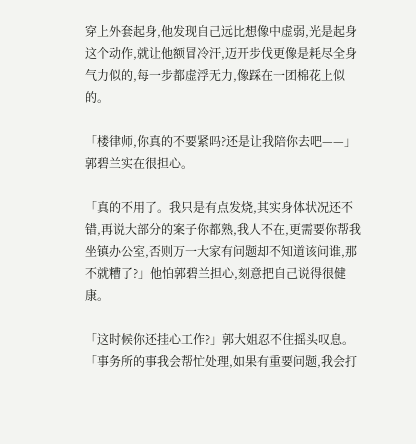穿上外套起身,他发现自己远比想像中虚弱,光是起身这个动作,就让他额冒冷汗,迈开步伐更像是耗尽全身气力似的,每一步都虚浮无力,像踩在一团棉花上似的。

「楼律师,你真的不要紧吗?还是让我陪你去吧——」郭碧兰实在很担心。

「真的不用了。我只是有点发烧,其实身体状况还不错,再说大部分的案子你都熟,我人不在,更需要你帮我坐镇办公室,否则万一大家有问题却不知道该问谁,那不就糟了?」他怕郭碧兰担心,刻意把自己说得很健康。

「这时候你还挂心工作?」郭大姐忍不住摇头叹息。「事务所的事我会帮忙处理,如果有重要问题,我会打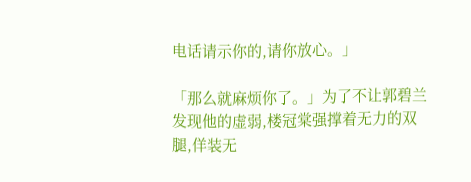电话请示你的,请你放心。」

「那么就麻烦你了。」为了不让郭碧兰发现他的虚弱,楼冠棠强撑着无力的双腿,佯装无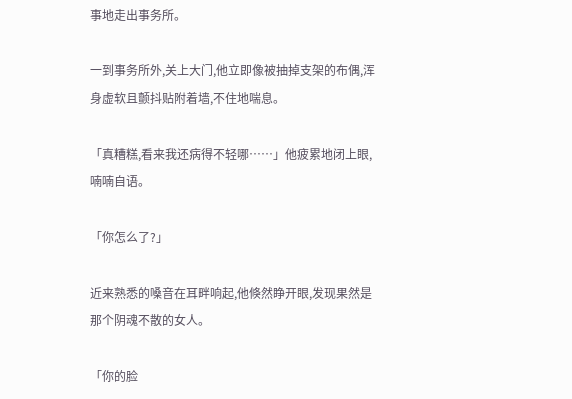事地走出事务所。

一到事务所外,关上大门,他立即像被抽掉支架的布偶,浑身虚软且颤抖贴附着墙,不住地喘息。

「真糟糕,看来我还病得不轻哪……」他疲累地闭上眼,喃喃自语。

「你怎么了?」

近来熟悉的嗓音在耳畔响起,他倏然睁开眼,发现果然是那个阴魂不散的女人。

「你的脸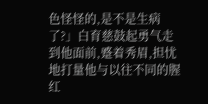色怪怪的,是不是生病了?」白育慈鼓起勇气走到他面前,蹙着秀眉,担忧地打量他与以往不同的腥红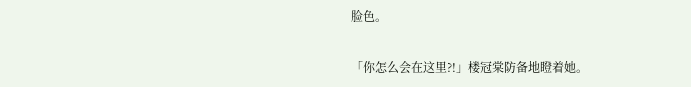脸色。

「你怎么会在这里?!」楼冠棠防备地瞪着她。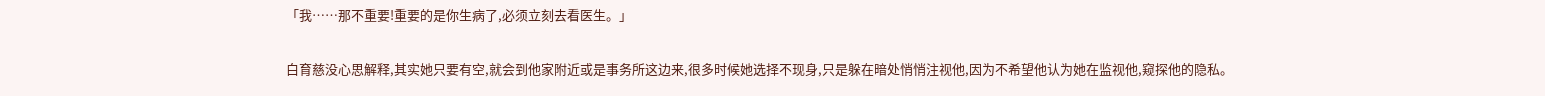「我……那不重要!重要的是你生病了,必须立刻去看医生。」

白育慈没心思解释,其实她只要有空,就会到他家附近或是事务所这边来,很多时候她选择不现身,只是躲在暗处悄悄注视他,因为不希望他认为她在监视他,窥探他的隐私。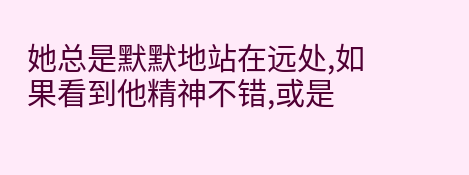她总是默默地站在远处,如果看到他精神不错,或是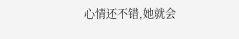心情还不错,她就会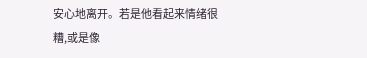安心地离开。若是他看起来情绪很糟,或是像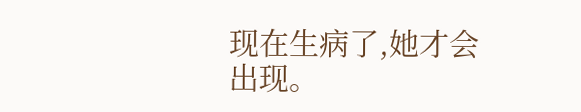现在生病了,她才会出现。